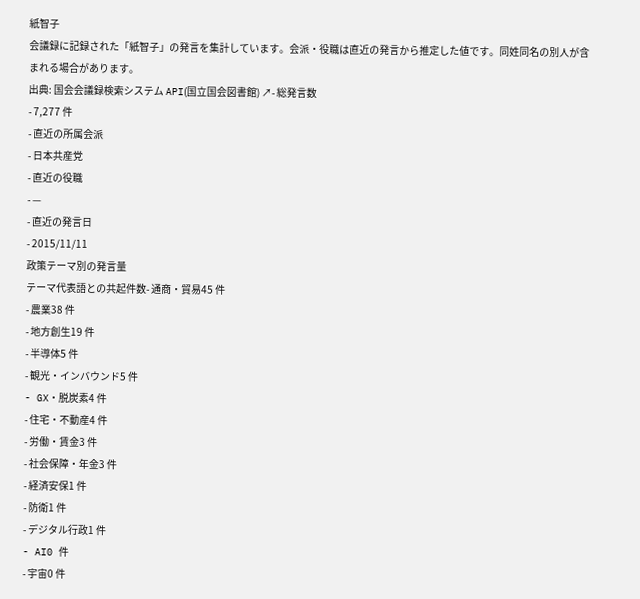紙智子
会議録に記録された「紙智子」の発言を集計しています。会派・役職は直近の発言から推定した値です。同姓同名の別人が含まれる場合があります。
出典: 国会会議録検索システム API(国立国会図書館) ↗- 総発言数
- 7,277 件
- 直近の所属会派
- 日本共産党
- 直近の役職
- —
- 直近の発言日
- 2015/11/11
政策テーマ別の発言量
テーマ代表語との共起件数- 通商・貿易45 件
- 農業38 件
- 地方創生19 件
- 半導体5 件
- 観光・インバウンド5 件
- GX・脱炭素4 件
- 住宅・不動産4 件
- 労働・賃金3 件
- 社会保障・年金3 件
- 経済安保1 件
- 防衛1 件
- デジタル行政1 件
- AI0 件
- 宇宙0 件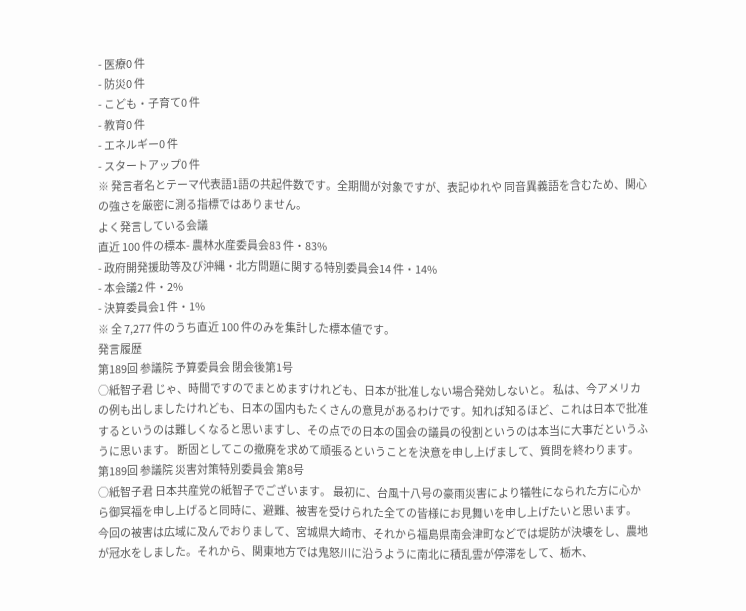- 医療0 件
- 防災0 件
- こども・子育て0 件
- 教育0 件
- エネルギー0 件
- スタートアップ0 件
※ 発言者名とテーマ代表語1語の共起件数です。全期間が対象ですが、表記ゆれや 同音異義語を含むため、関心の強さを厳密に測る指標ではありません。
よく発言している会議
直近 100 件の標本- 農林水産委員会83 件・83%
- 政府開発援助等及び沖縄・北方問題に関する特別委員会14 件・14%
- 本会議2 件・2%
- 決算委員会1 件・1%
※ 全 7,277 件のうち直近 100 件のみを集計した標本値です。
発言履歴
第189回 参議院 予算委員会 閉会後第1号
○紙智子君 じゃ、時間ですのでまとめますけれども、日本が批准しない場合発効しないと。 私は、今アメリカの例も出しましたけれども、日本の国内もたくさんの意見があるわけです。知れば知るほど、これは日本で批准するというのは難しくなると思いますし、その点での日本の国会の議員の役割というのは本当に大事だというふうに思います。 断固としてこの撤廃を求めて頑張るということを決意を申し上げまして、質問を終わります。
第189回 参議院 災害対策特別委員会 第8号
○紙智子君 日本共産党の紙智子でございます。 最初に、台風十八号の豪雨災害により犠牲になられた方に心から御冥福を申し上げると同時に、避難、被害を受けられた全ての皆様にお見舞いを申し上げたいと思います。 今回の被害は広域に及んでおりまして、宮城県大崎市、それから福島県南会津町などでは堤防が決壊をし、農地が冠水をしました。それから、関東地方では鬼怒川に沿うように南北に積乱雲が停滞をして、栃木、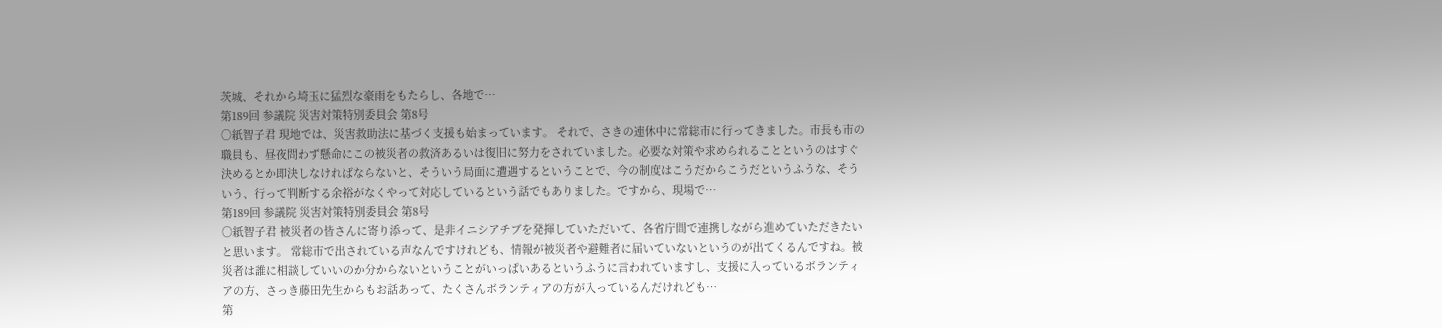茨城、それから埼玉に猛烈な豪雨をもたらし、各地で…
第189回 参議院 災害対策特別委員会 第8号
○紙智子君 現地では、災害救助法に基づく支援も始まっています。 それで、さきの連休中に常総市に行ってきました。市長も市の職員も、昼夜問わず懸命にこの被災者の救済あるいは復旧に努力をされていました。必要な対策や求められることというのはすぐ決めるとか即決しなければならないと、そういう局面に遭遇するということで、今の制度はこうだからこうだというふうな、そういう、行って判断する余裕がなくやって対応しているという話でもありました。ですから、現場で…
第189回 参議院 災害対策特別委員会 第8号
○紙智子君 被災者の皆さんに寄り添って、是非イニシアチブを発揮していただいて、各省庁間で連携しながら進めていただきたいと思います。 常総市で出されている声なんですけれども、情報が被災者や避難者に届いていないというのが出てくるんですね。被災者は誰に相談していいのか分からないということがいっぱいあるというふうに言われていますし、支援に入っているボランティアの方、さっき藤田先生からもお話あって、たくさんボランティアの方が入っているんだけれども…
第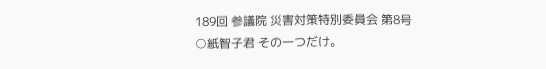189回 参議院 災害対策特別委員会 第8号
○紙智子君 その一つだけ。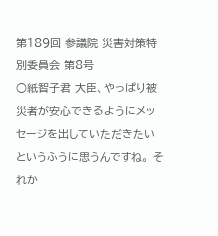第189回 参議院 災害対策特別委員会 第8号
○紙智子君 大臣、やっぱり被災者が安心できるようにメッセージを出していただきたいというふうに思うんですね。 それか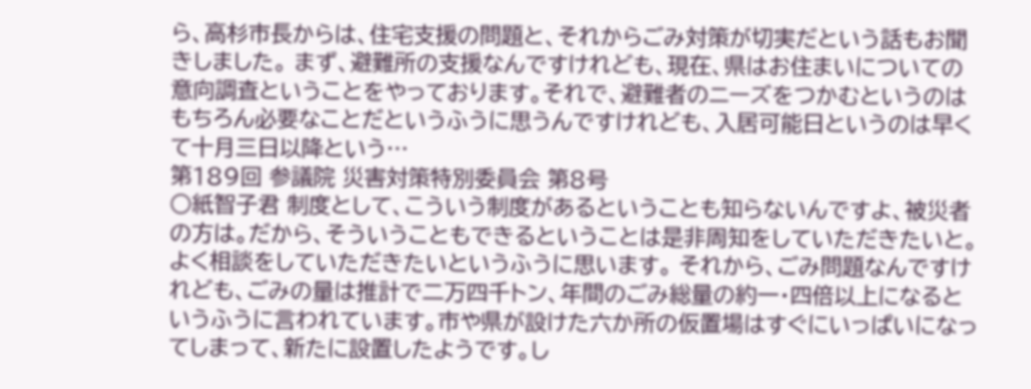ら、高杉市長からは、住宅支援の問題と、それからごみ対策が切実だという話もお聞きしました。 まず、避難所の支援なんですけれども、現在、県はお住まいについての意向調査ということをやっております。それで、避難者のニーズをつかむというのはもちろん必要なことだというふうに思うんですけれども、入居可能日というのは早くて十月三日以降という…
第189回 参議院 災害対策特別委員会 第8号
○紙智子君 制度として、こういう制度があるということも知らないんですよ、被災者の方は。だから、そういうこともできるということは是非周知をしていただきたいと。よく相談をしていただきたいというふうに思います。 それから、ごみ問題なんですけれども、ごみの量は推計で二万四千トン、年間のごみ総量の約一・四倍以上になるというふうに言われています。市や県が設けた六か所の仮置場はすぐにいっぱいになってしまって、新たに設置したようです。し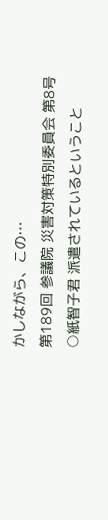かしながら、この…
第189回 参議院 災害対策特別委員会 第8号
○紙智子君 派遣されているということ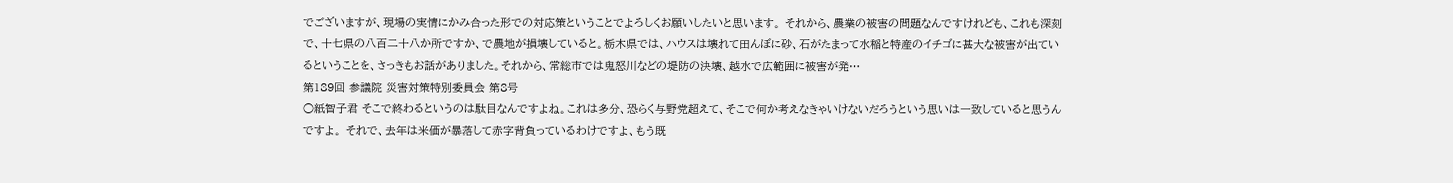でございますが、現場の実情にかみ合った形での対応策ということでよろしくお願いしたいと思います。 それから、農業の被害の問題なんですけれども、これも深刻で、十七県の八百二十八か所ですか、で農地が損壊していると。栃木県では、ハウスは壊れて田んぼに砂、石がたまって水稲と特産のイチゴに甚大な被害が出ているということを、さっきもお話がありました。それから、常総市では鬼怒川などの堤防の決壊、越水で広範囲に被害が発…
第189回 参議院 災害対策特別委員会 第8号
○紙智子君 そこで終わるというのは駄目なんですよね。これは多分、恐らく与野党超えて、そこで何か考えなきゃいけないだろうという思いは一致していると思うんですよ。 それで、去年は米価が暴落して赤字背負っているわけですよ、もう既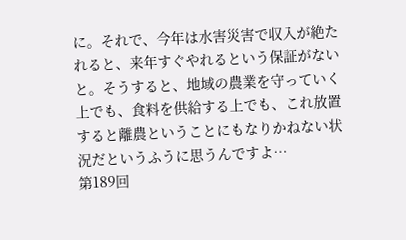に。それで、今年は水害災害で収入が絶たれると、来年すぐやれるという保証がないと。そうすると、地域の農業を守っていく上でも、食料を供給する上でも、これ放置すると離農ということにもなりかねない状況だというふうに思うんですよ…
第189回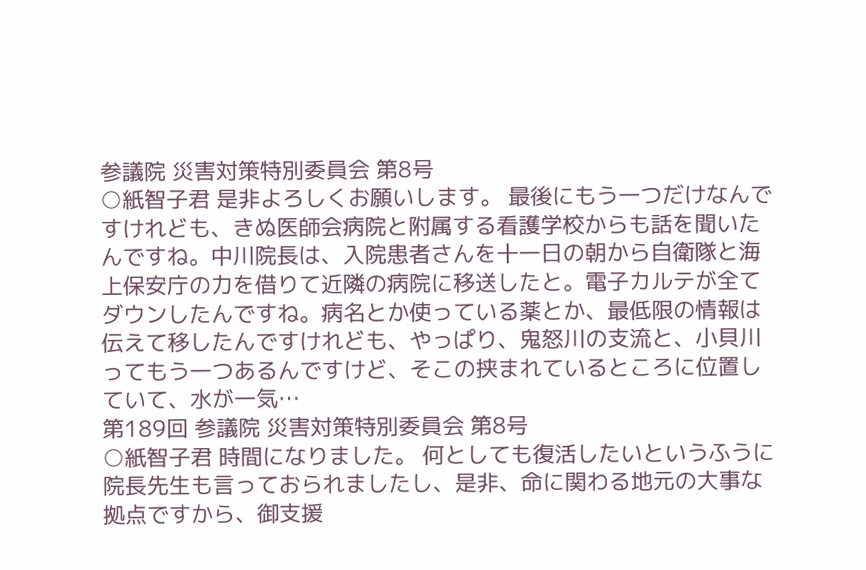参議院 災害対策特別委員会 第8号
○紙智子君 是非よろしくお願いします。 最後にもう一つだけなんですけれども、きぬ医師会病院と附属する看護学校からも話を聞いたんですね。中川院長は、入院患者さんを十一日の朝から自衛隊と海上保安庁の力を借りて近隣の病院に移送したと。電子カルテが全てダウンしたんですね。病名とか使っている薬とか、最低限の情報は伝えて移したんですけれども、やっぱり、鬼怒川の支流と、小貝川ってもう一つあるんですけど、そこの挟まれているところに位置していて、水が一気…
第189回 参議院 災害対策特別委員会 第8号
○紙智子君 時間になりました。 何としても復活したいというふうに院長先生も言っておられましたし、是非、命に関わる地元の大事な拠点ですから、御支援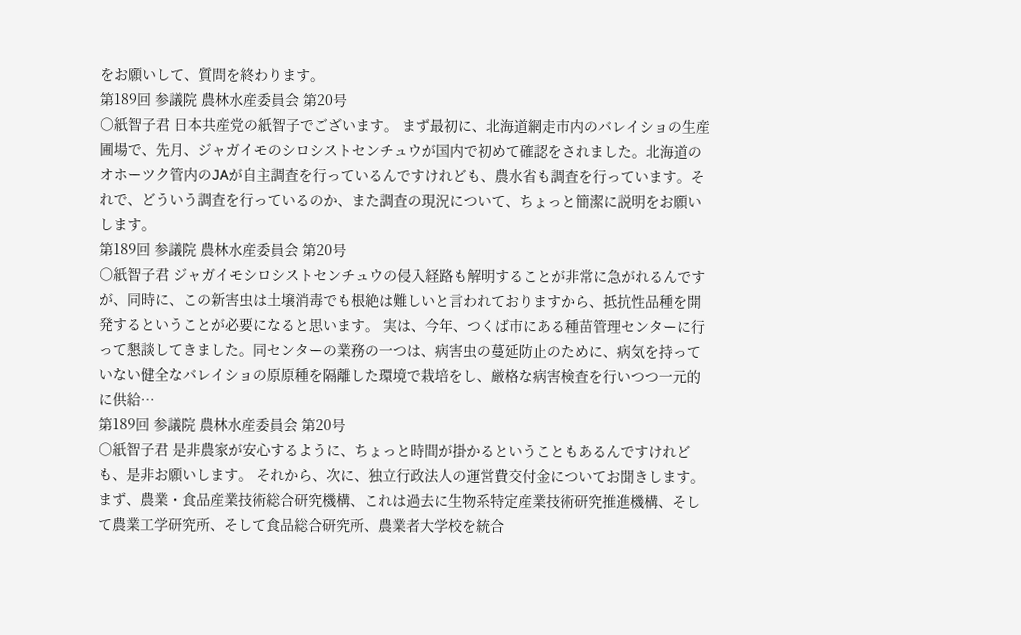をお願いして、質問を終わります。
第189回 参議院 農林水産委員会 第20号
○紙智子君 日本共産党の紙智子でございます。 まず最初に、北海道網走市内のバレイショの生産圃場で、先月、ジャガイモのシロシストセンチュウが国内で初めて確認をされました。北海道のオホーツク管内のJAが自主調査を行っているんですけれども、農水省も調査を行っています。それで、どういう調査を行っているのか、また調査の現況について、ちょっと簡潔に説明をお願いします。
第189回 参議院 農林水産委員会 第20号
○紙智子君 ジャガイモシロシストセンチュウの侵入経路も解明することが非常に急がれるんですが、同時に、この新害虫は土壌消毒でも根絶は難しいと言われておりますから、抵抗性品種を開発するということが必要になると思います。 実は、今年、つくば市にある種苗管理センターに行って懇談してきました。同センターの業務の一つは、病害虫の蔓延防止のために、病気を持っていない健全なバレイショの原原種を隔離した環境で栽培をし、厳格な病害検査を行いつつ一元的に供給…
第189回 参議院 農林水産委員会 第20号
○紙智子君 是非農家が安心するように、ちょっと時間が掛かるということもあるんですけれども、是非お願いします。 それから、次に、独立行政法人の運営費交付金についてお聞きします。 まず、農業・食品産業技術総合研究機構、これは過去に生物系特定産業技術研究推進機構、そして農業工学研究所、そして食品総合研究所、農業者大学校を統合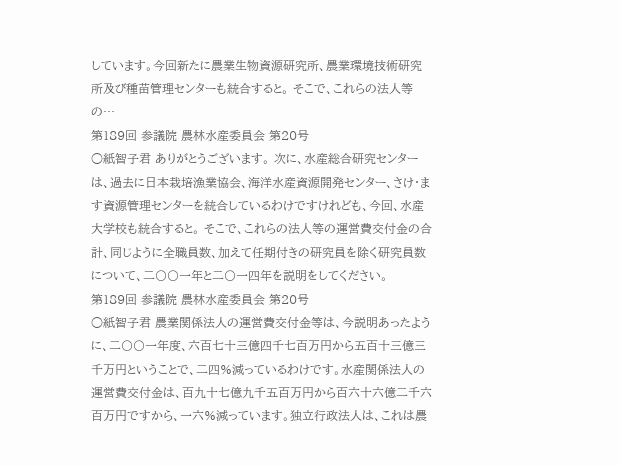しています。今回新たに農業生物資源研究所、農業環境技術研究所及び種苗管理センターも統合すると。 そこで、これらの法人等の…
第189回 参議院 農林水産委員会 第20号
○紙智子君 ありがとうございます。 次に、水産総合研究センターは、過去に日本栽培漁業協会、海洋水産資源開発センター、さけ・ます資源管理センターを統合しているわけですけれども、今回、水産大学校も統合すると。 そこで、これらの法人等の運営費交付金の合計、同じように全職員数、加えて任期付きの研究員を除く研究員数について、二〇〇一年と二〇一四年を説明をしてください。
第189回 参議院 農林水産委員会 第20号
○紙智子君 農業関係法人の運営費交付金等は、今説明あったように、二〇〇一年度、六百七十三億四千七百万円から五百十三億三千万円ということで、二四%減っているわけです。水産関係法人の運営費交付金は、百九十七億九千五百万円から百六十六億二千六百万円ですから、一六%減っています。独立行政法人は、これは農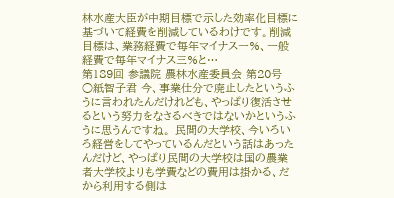林水産大臣が中期目標で示した効率化目標に基づいて経費を削減しているわけです。削減目標は、業務経費で毎年マイナス一%、一般経費で毎年マイナス三%と…
第189回 参議院 農林水産委員会 第20号
○紙智子君 今、事業仕分で廃止したというふうに言われたんだけれども、やっぱり復活させるという努力をなさるべきではないかというふうに思うんですね。 民間の大学校、今いろいろ経営をしてやっているんだという話はあったんだけど、やっぱり民間の大学校は国の農業者大学校よりも学費などの費用は掛かる、だから利用する側は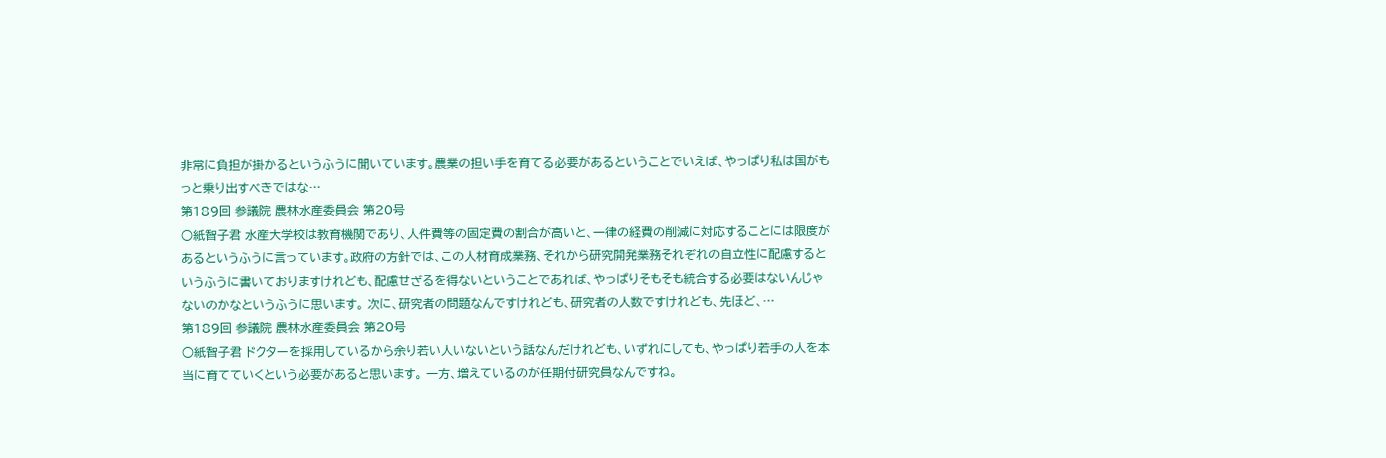非常に負担が掛かるというふうに聞いています。農業の担い手を育てる必要があるということでいえば、やっぱり私は国がもっと乗り出すべきではな…
第189回 参議院 農林水産委員会 第20号
○紙智子君 水産大学校は教育機関であり、人件費等の固定費の割合が高いと、一律の経費の削減に対応することには限度があるというふうに言っています。政府の方針では、この人材育成業務、それから研究開発業務それぞれの自立性に配慮するというふうに書いておりますけれども、配慮せざるを得ないということであれば、やっぱりそもそも統合する必要はないんじゃないのかなというふうに思います。 次に、研究者の問題なんですけれども、研究者の人数ですけれども、先ほど、…
第189回 参議院 農林水産委員会 第20号
○紙智子君 ドクターを採用しているから余り若い人いないという話なんだけれども、いずれにしても、やっぱり若手の人を本当に育てていくという必要があると思います。 一方、増えているのが任期付研究員なんですね。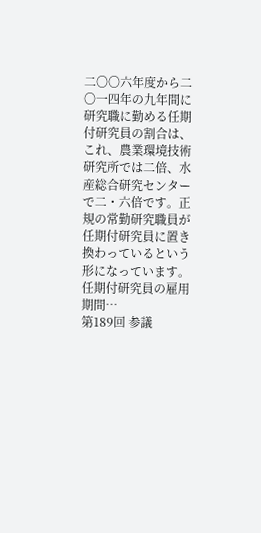二〇〇六年度から二〇一四年の九年間に研究職に勤める任期付研究員の割合は、これ、農業環境技術研究所では二倍、水産総合研究センターで二・六倍です。正規の常勤研究職員が任期付研究員に置き換わっているという形になっています。任期付研究員の雇用期間…
第189回 参議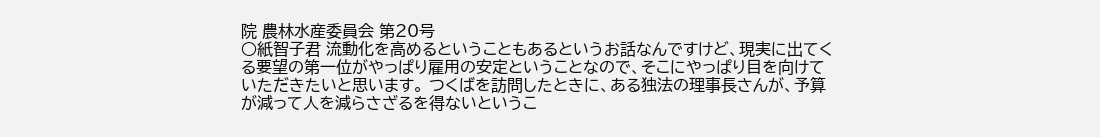院 農林水産委員会 第20号
○紙智子君 流動化を高めるということもあるというお話なんですけど、現実に出てくる要望の第一位がやっぱり雇用の安定ということなので、そこにやっぱり目を向けていただきたいと思います。 つくばを訪問したときに、ある独法の理事長さんが、予算が減って人を減らさざるを得ないというこ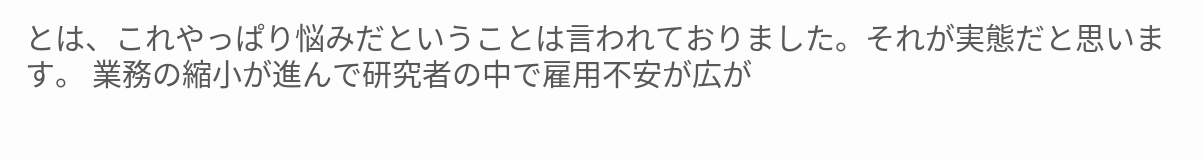とは、これやっぱり悩みだということは言われておりました。それが実態だと思います。 業務の縮小が進んで研究者の中で雇用不安が広が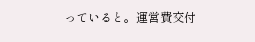っていると。運営費交付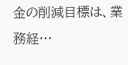金の削減目標は、業務経…